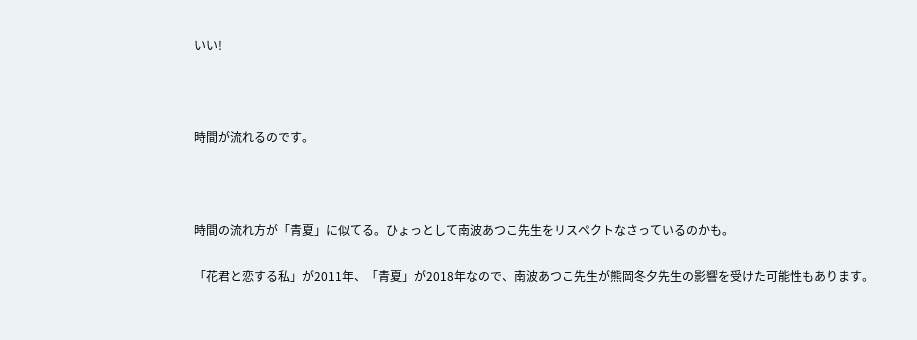いい!



時間が流れるのです。



時間の流れ方が「青夏」に似てる。ひょっとして南波あつこ先生をリスペクトなさっているのかも。

「花君と恋する私」が2011年、「青夏」が2018年なので、南波あつこ先生が熊岡冬夕先生の影響を受けた可能性もあります。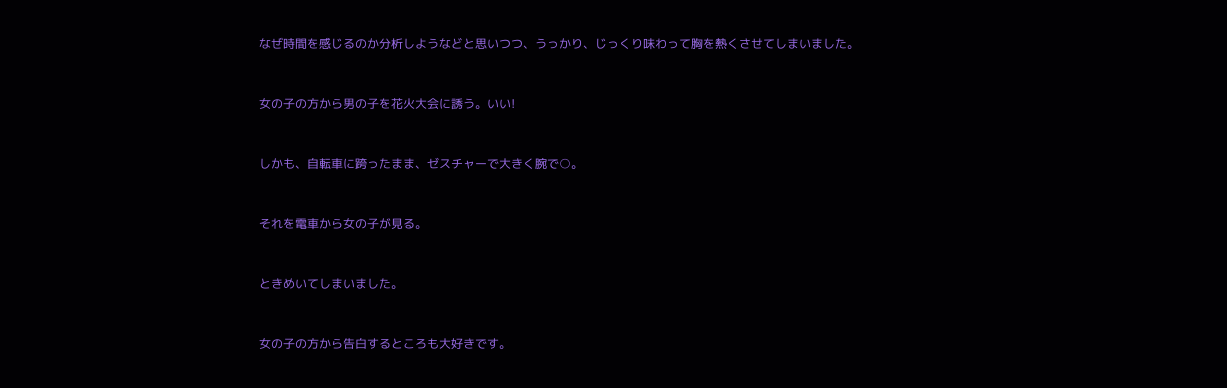なぜ時間を感じるのか分析しようなどと思いつつ、うっかり、じっくり味わって胸を熱くさせてしまいました。



女の子の方から男の子を花火大会に誘う。いい!



しかも、自転車に跨ったまま、ゼスチャーで大きく腕で○。



それを電車から女の子が見る。



ときめいてしまいました。



女の子の方から告白するところも大好きです。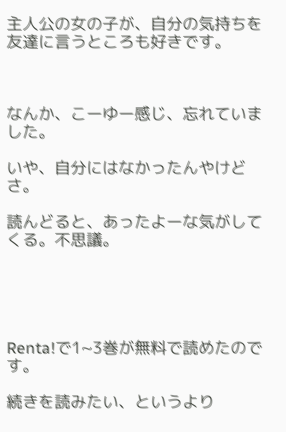主人公の女の子が、自分の気持ちを友達に言うところも好きです。



なんか、こーゆー感じ、忘れていました。

いや、自分にはなかったんやけどさ。

読んどると、あったよーな気がしてくる。不思議。





Renta!で1~3巻が無料で読めたのです。

続きを読みたい、というより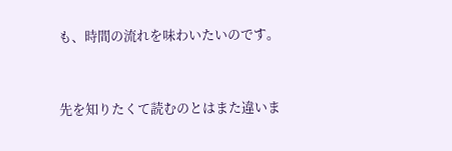も、時間の流れを味わいたいのです。



先を知りたくて読むのとはまた違いま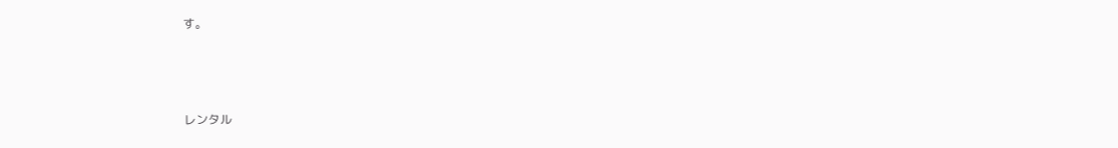す。



レンタル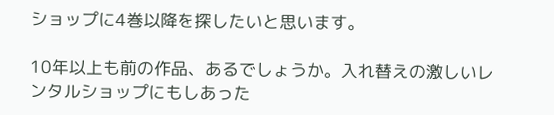ショップに4巻以降を探したいと思います。

10年以上も前の作品、あるでしょうか。入れ替えの激しいレンタルショップにもしあった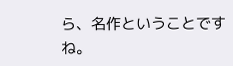ら、名作ということですね。